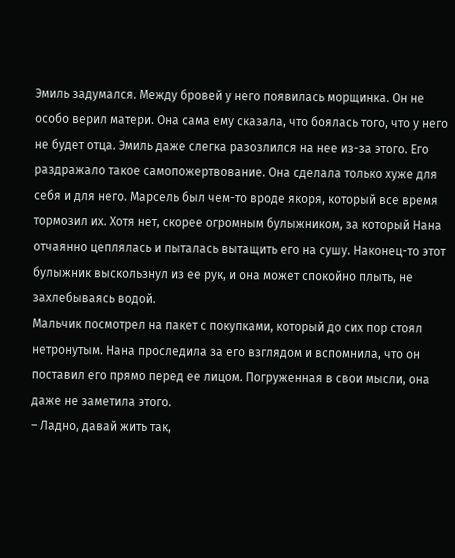Эмиль задумался. Между бровей у него появилась морщинка. Он не особо верил матери. Она сама ему сказала, что боялась того, что у него не будет отца. Эмиль даже слегка разозлился на нее из-за этого. Его раздражало такое самопожертвование. Она сделала только хуже для себя и для него. Марсель был чем-то вроде якоря, который все время тормозил их. Хотя нет, скорее огромным булыжником, за который Нана отчаянно цеплялась и пыталась вытащить его на сушу. Наконец-то этот булыжник выскользнул из ее рук, и она может спокойно плыть, не захлебываясь водой.
Мальчик посмотрел на пакет с покупками, который до сих пор стоял нетронутым. Нана проследила за его взглядом и вспомнила, что он поставил его прямо перед ее лицом. Погруженная в свои мысли, она даже не заметила этого.
– Ладно, давай жить так,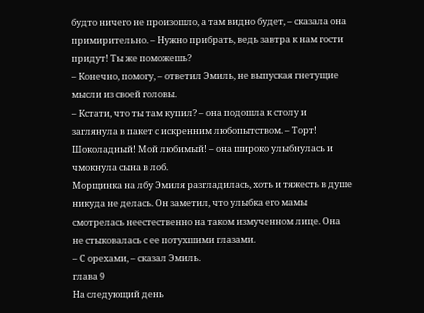будто ничего не произошло, а там видно будет, – сказала она примирительно. – Нужно прибрать, ведь завтра к нам гости придут! Ты же поможешь?
– Конечно, помогу, – ответил Эмиль, не выпуская гнетущие мысли из своей головы.
– Кстати, что ты там купил? – она подошла к столу и заглянула в пакет с искренним любопытством. – Торт! Шоколадный! Мой любимый! – она широко улыбнулась и чмокнула сына в лоб.
Морщинка на лбу Эмиля разгладилась, хоть и тяжесть в душе никуда не делась. Он заметил, что улыбка его мамы смотрелась неестественно на таком измученном лице. Она не стыковалась с ее потухшими глазами.
– С орехами, – сказал Эмиль.
глава 9
На следующий день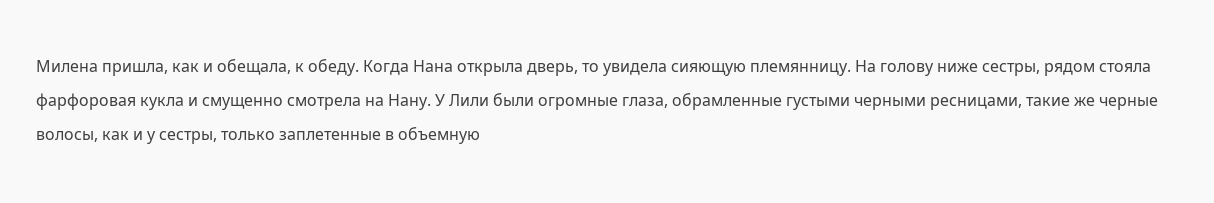Милена пришла, как и обещала, к обеду. Когда Нана открыла дверь, то увидела сияющую племянницу. На голову ниже сестры, рядом стояла фарфоровая кукла и смущенно смотрела на Нану. У Лили были огромные глаза, обрамленные густыми черными ресницами, такие же черные волосы, как и у сестры, только заплетенные в объемную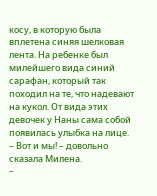косу, в которую была вплетена синяя шелковая лента. На ребенке был милейшего вида синий сарафан, который так походил на те, что надевают на кукол. От вида этих девочек у Наны сама собой появилась улыбка на лице.
– Вот и мы! – довольно сказала Милена.
–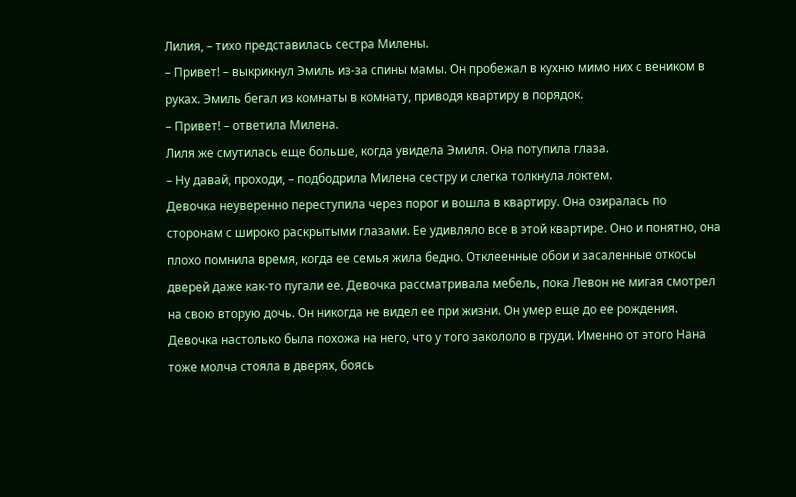Лилия, – тихо представилась сестра Милены.
– Привет! – выкрикнул Эмиль из-за спины мамы. Он пробежал в кухню мимо них с веником в руках. Эмиль бегал из комнаты в комнату, приводя квартиру в порядок.
– Привет! – ответила Милена.
Лиля же смутилась еще больше, когда увидела Эмиля. Она потупила глаза.
– Ну давай, проходи, – подбодрила Милена сестру и слегка толкнула локтем.
Девочка неуверенно переступила через порог и вошла в квартиру. Она озиралась по сторонам с широко раскрытыми глазами. Ее удивляло все в этой квартире. Оно и понятно, она плохо помнила время, когда ее семья жила бедно. Отклеенные обои и засаленные откосы дверей даже как-то пугали ее. Девочка рассматривала мебель, пока Левон не мигая смотрел на свою вторую дочь. Он никогда не видел ее при жизни. Он умер еще до ее рождения. Девочка настолько была похожа на него, что у того закололо в груди. Именно от этого Нана тоже молча стояла в дверях, боясь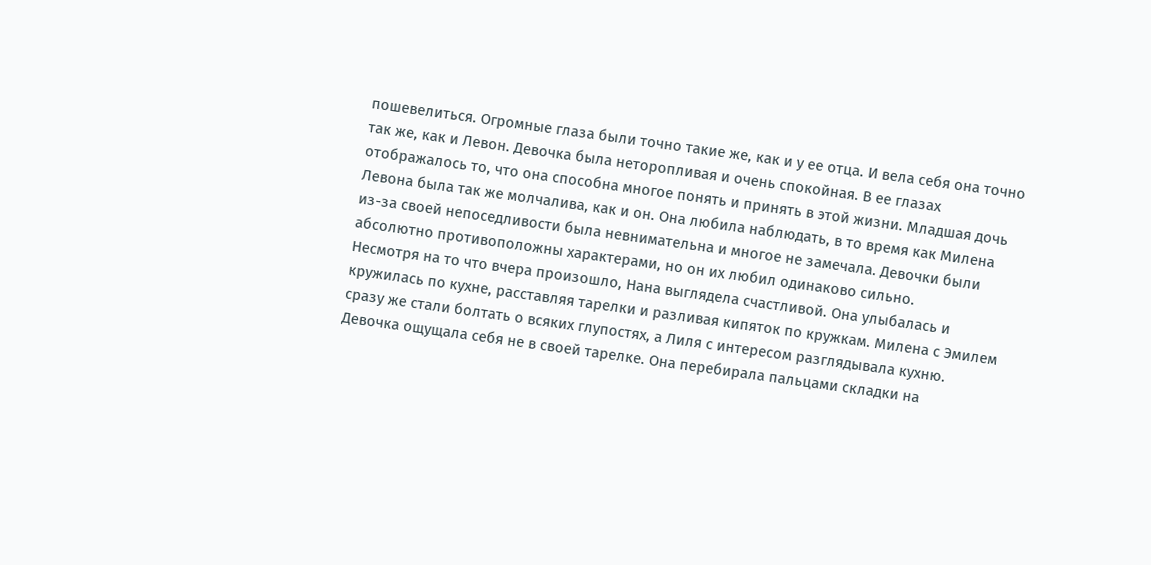пошевелиться. Огромные глаза были точно такие же, как и у ее отца. И вела себя она точно так же, как и Левон. Девочка была неторопливая и очень спокойная. В ее глазах отображалось то, что она способна многое понять и принять в этой жизни. Младшая дочь Левона была так же молчалива, как и он. Она любила наблюдать, в то время как Милена из-за своей непоседливости была невнимательна и многое не замечала. Девочки были абсолютно противоположны характерами, но он их любил одинаково сильно.
Несмотря на то что вчера произошло, Нана выглядела счастливой. Она улыбалась и кружилась по кухне, расставляя тарелки и разливая кипяток по кружкам. Милена с Эмилем сразу же стали болтать о всяких глупостях, а Лиля с интересом разглядывала кухню. Девочка ощущала себя не в своей тарелке. Она перебирала пальцами складки на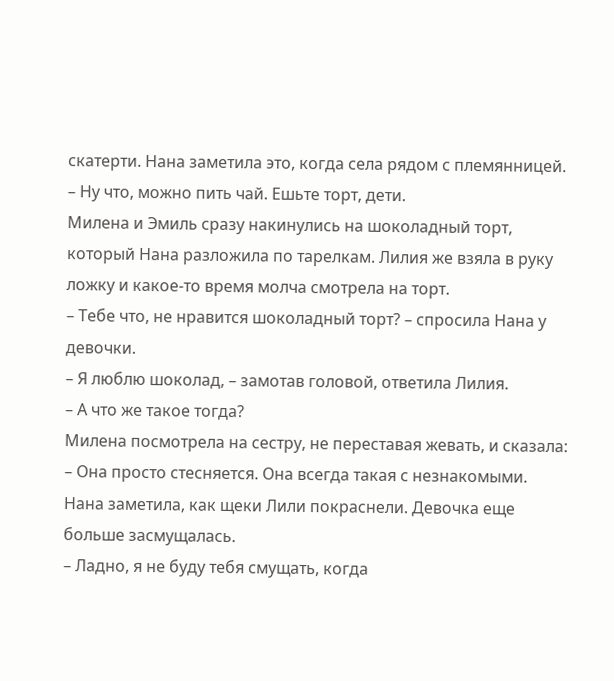скатерти. Нана заметила это, когда села рядом с племянницей.
– Ну что, можно пить чай. Ешьте торт, дети.
Милена и Эмиль сразу накинулись на шоколадный торт, который Нана разложила по тарелкам. Лилия же взяла в руку ложку и какое-то время молча смотрела на торт.
– Тебе что, не нравится шоколадный торт? – спросила Нана у девочки.
– Я люблю шоколад, – замотав головой, ответила Лилия.
– А что же такое тогда?
Милена посмотрела на сестру, не переставая жевать, и сказала:
– Она просто стесняется. Она всегда такая с незнакомыми.
Нана заметила, как щеки Лили покраснели. Девочка еще больше засмущалась.
– Ладно, я не буду тебя смущать, когда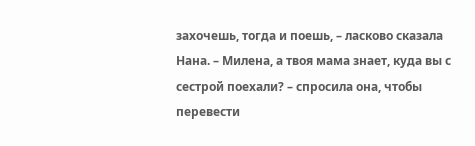захочешь, тогда и поешь, – ласково сказала Нана. – Милена, а твоя мама знает, куда вы с сестрой поехали? – спросила она, чтобы перевести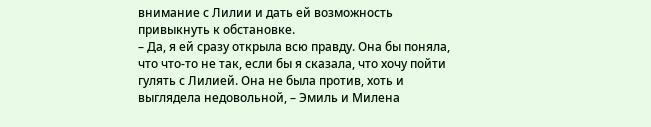внимание с Лилии и дать ей возможность привыкнуть к обстановке.
– Да, я ей сразу открыла всю правду. Она бы поняла, что что-то не так, если бы я сказала, что хочу пойти гулять с Лилией. Она не была против, хоть и выглядела недовольной, – Эмиль и Милена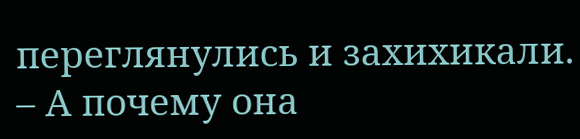переглянулись и захихикали.
– А почему она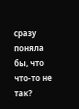сразу поняла бы, что что-то не так?